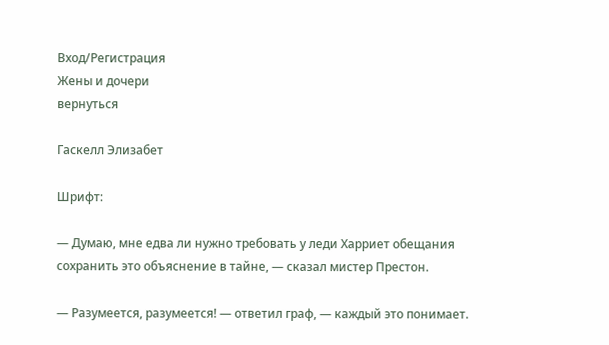Вход/Регистрация
Жены и дочери
вернуться

Гаскелл Элизабет

Шрифт:

— Думаю, мне едва ли нужно требовать у леди Харриет обещания сохранить это объяснение в тайне, — сказал мистер Престон.

— Разумеется, разумеется! — ответил граф, — каждый это понимает.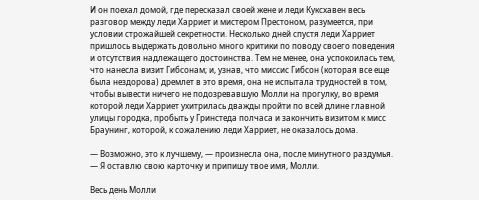И он поехал домой, где пересказал своей жене и леди Куксхавен весь разговор между леди Харриет и мистером Престоном, разумеется, при условии строжайшей секретности. Несколько дней спустя леди Харриет пришлось выдержать довольно много критики по поводу своего поведения и отсутствия надлежащего достоинства. Тем не менее, она успокоилась тем, что нанесла визит Гибсонам; и, узнав, что миссис Гибсон (которая все еще была нездорова) дремлет в это время, она не испытала трудностей в том, чтобы вывести ничего не подозревавшую Молли на прогулку, во время которой леди Харриет ухитрилась дважды пройти по всей длине главной улицы городка, пробыть у Гринстеда полчаса и закончить визитом к мисс Браунинг, которой, к сожалению леди Харриет, не оказалось дома.

— Возможно, это к лучшему, — произнесла она, после минутного раздумья. — Я оставлю свою карточку и припишу твое имя, Молли.

Весь день Молли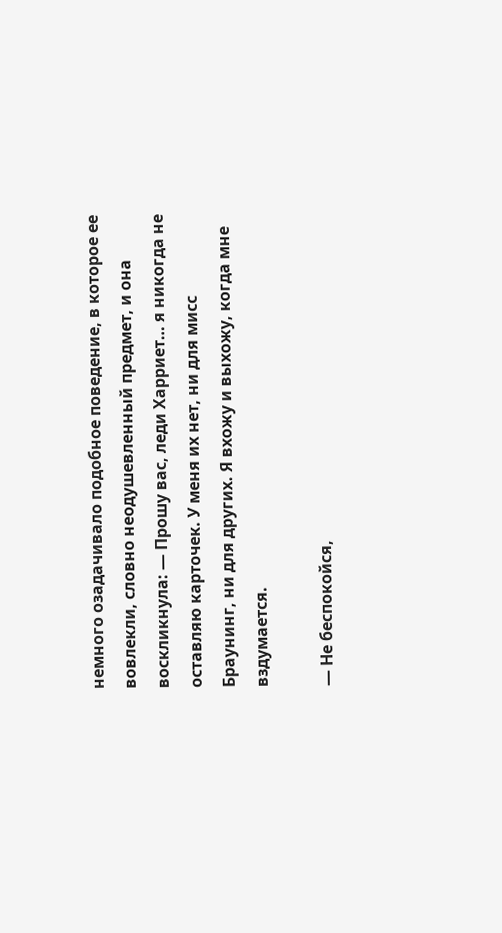немного озадачивало подобное поведение, в которое ее вовлекли, словно неодушевленный предмет, и она воскликнула: — Прошу вас, леди Харриет… я никогда не оставляю карточек. У меня их нет, ни для мисс Браунинг, ни для других. Я вхожу и выхожу, когда мне вздумается.

— Не беспокойся,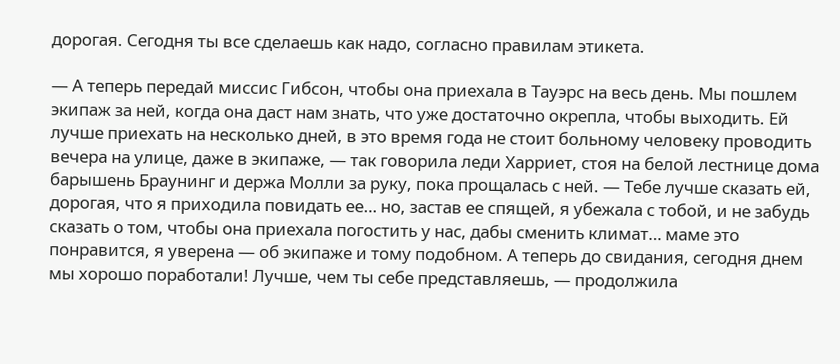дорогая. Сегодня ты все сделаешь как надо, согласно правилам этикета.

— А теперь передай миссис Гибсон, чтобы она приехала в Тауэрс на весь день. Мы пошлем экипаж за ней, когда она даст нам знать, что уже достаточно окрепла, чтобы выходить. Ей лучше приехать на несколько дней, в это время года не стоит больному человеку проводить вечера на улице, даже в экипаже, — так говорила леди Харриет, стоя на белой лестнице дома барышень Браунинг и держа Молли за руку, пока прощалась с ней. — Тебе лучше сказать ей, дорогая, что я приходила повидать ее… но, застав ее спящей, я убежала с тобой, и не забудь сказать о том, чтобы она приехала погостить у нас, дабы сменить климат… маме это понравится, я уверена — об экипаже и тому подобном. А теперь до свидания, сегодня днем мы хорошо поработали! Лучше, чем ты себе представляешь, — продолжила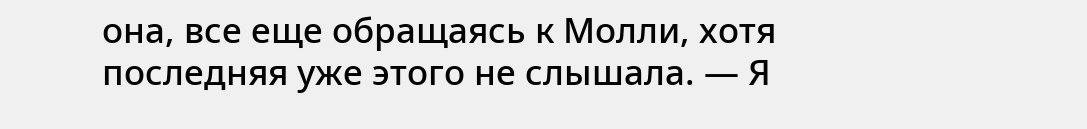она, все еще обращаясь к Молли, хотя последняя уже этого не слышала. — Я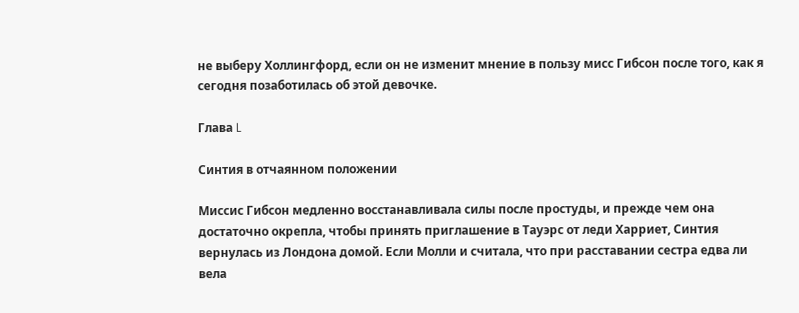не выберу Холлингфорд, если он не изменит мнение в пользу мисс Гибсон после того, как я сегодня позаботилась об этой девочке.

Глава L

Синтия в отчаянном положении

Миссис Гибсон медленно восстанавливала силы после простуды, и прежде чем она достаточно окрепла, чтобы принять приглашение в Тауэрс от леди Харриет, Синтия вернулась из Лондона домой. Если Молли и считала, что при расставании сестра едва ли вела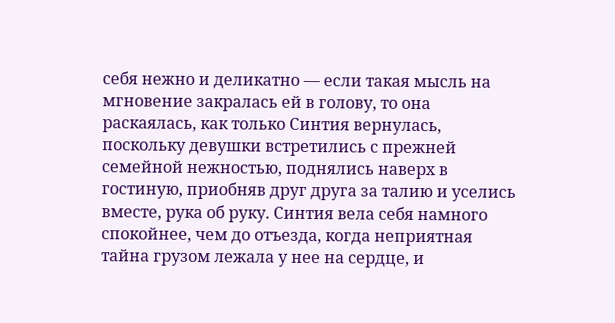себя нежно и деликатно — если такая мысль на мгновение закралась ей в голову, то она раскаялась, как только Синтия вернулась, поскольку девушки встретились с прежней семейной нежностью, поднялись наверх в гостиную, приобняв друг друга за талию и уселись вместе, рука об руку. Синтия вела себя намного спокойнее, чем до отъезда, когда неприятная тайна грузом лежала у нее на сердце, и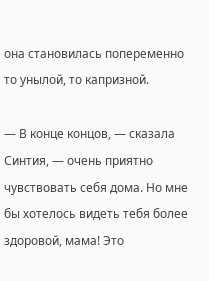она становилась попеременно то унылой, то капризной.

— В конце концов, — сказала Синтия, — очень приятно чувствовать себя дома. Но мне бы хотелось видеть тебя более здоровой, мама! Это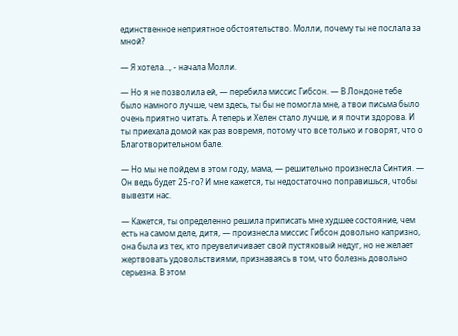единственное неприятное обстоятельство. Молли, почему ты не послала за мной?

— Я хотела…, - начала Молли.

— Но я не позволила ей, — перебила миссис Гибсон. — В Лондоне тебе было намного лучше, чем здесь, ты бы не помогла мне, а твои письма было очень приятно читать. А теперь и Хелен стало лучше, и я почти здорова. И ты приехала домой как раз вовремя, потому что все только и говорят, что о Благотворительном бале.

— Но мы не пойдем в этом году, мама, — решительно произнесла Синтия. — Он ведь будет 25-го? И мне кажется, ты недостаточно поправишься, чтобы вывезти нас.

— Кажется, ты определенно решила приписать мне худшее состояние, чем есть на самом деле, дитя, — произнесла миссис Гибсон довольно капризно, она была из тех, кто преувеличивает свой пустяковый недуг, но не желает жертвовать удовольствиями, признаваясь в том, что болезнь довольно серьезна. В этом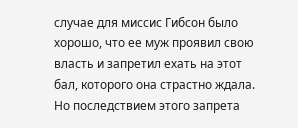случае для миссис Гибсон было хорошо, что ее муж проявил свою власть и запретил ехать на этот бал, которого она страстно ждала. Но последствием этого запрета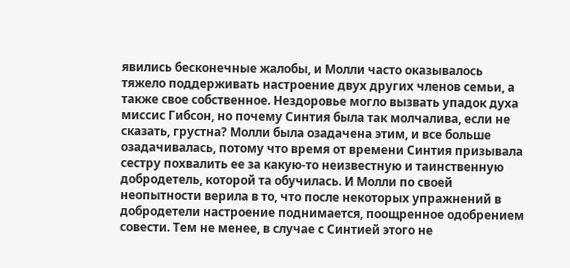явились бесконечные жалобы, и Молли часто оказывалось тяжело поддерживать настроение двух других членов семьи, а также свое собственное. Нездоровье могло вызвать упадок духа миссис Гибсон, но почему Синтия была так молчалива, если не сказать, грустна? Молли была озадачена этим, и все больше озадачивалась, потому что время от времени Синтия призывала сестру похвалить ее за какую-то неизвестную и таинственную добродетель, которой та обучилась. И Молли по своей неопытности верила в то, что после некоторых упражнений в добродетели настроение поднимается, поощренное одобрением совести. Тем не менее, в случае с Синтией этого не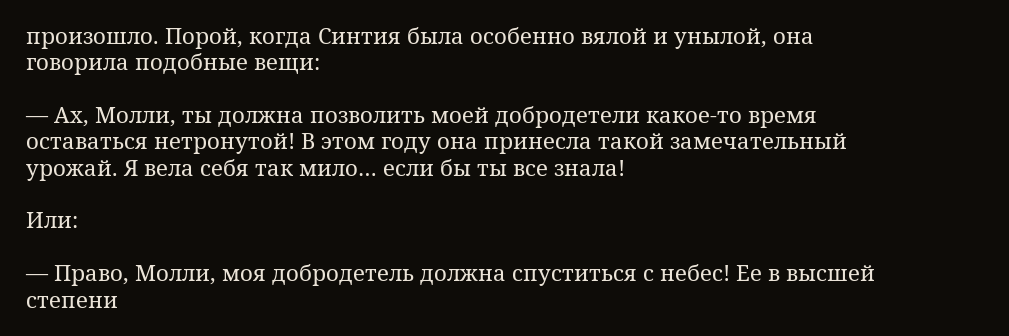произошло. Порой, когда Синтия была особенно вялой и унылой, она говорила подобные вещи:

— Ах, Молли, ты должна позволить моей добродетели какое-то время оставаться нетронутой! В этом году она принесла такой замечательный урожай. Я вела себя так мило… если бы ты все знала!

Или:

— Право, Молли, моя добродетель должна спуститься с небес! Ее в высшей степени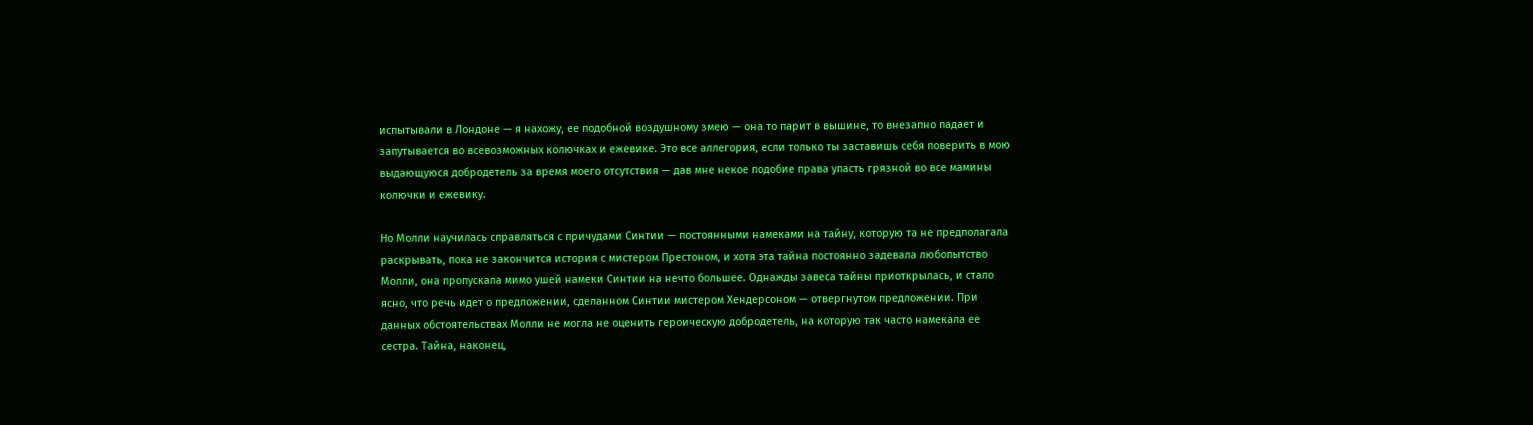испытывали в Лондоне — я нахожу, ее подобной воздушному змею — она то парит в вышине, то внезапно падает и запутывается во всевозможных колючках и ежевике. Это все аллегория, если только ты заставишь себя поверить в мою выдающуюся добродетель за время моего отсутствия — дав мне некое подобие права упасть грязной во все мамины колючки и ежевику.

Но Молли научилась справляться с причудами Синтии — постоянными намеками на тайну, которую та не предполагала раскрывать, пока не закончится история с мистером Престоном, и хотя эта тайна постоянно задевала любопытство Молли, она пропускала мимо ушей намеки Синтии на нечто большее. Однажды завеса тайны приоткрылась, и стало ясно, что речь идет о предложении, сделанном Синтии мистером Хендерсоном — отвергнутом предложении. При данных обстоятельствах Молли не могла не оценить героическую добродетель, на которую так часто намекала ее сестра. Тайна, наконец,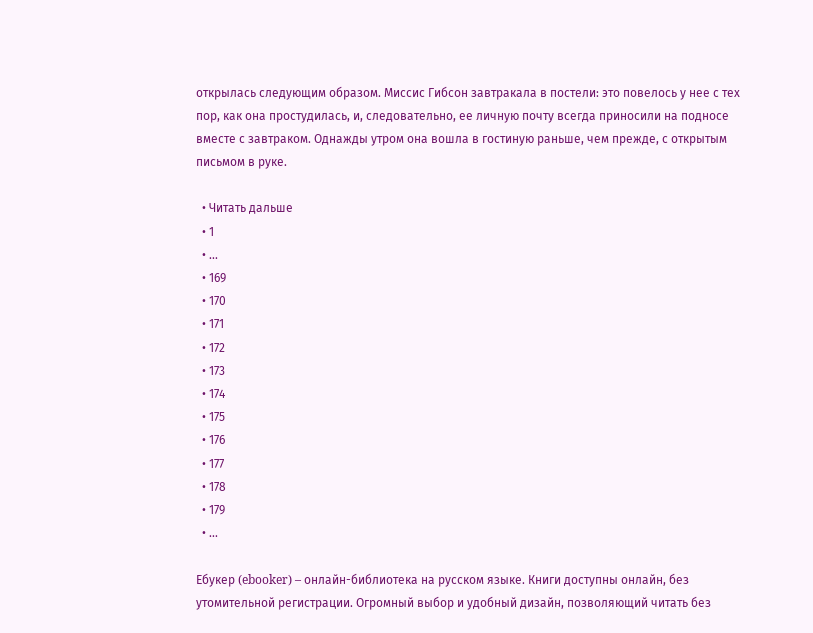открылась следующим образом. Миссис Гибсон завтракала в постели: это повелось у нее с тех пор, как она простудилась, и, следовательно, ее личную почту всегда приносили на подносе вместе с завтраком. Однажды утром она вошла в гостиную раньше, чем прежде, с открытым письмом в руке.

  • Читать дальше
  • 1
  • ...
  • 169
  • 170
  • 171
  • 172
  • 173
  • 174
  • 175
  • 176
  • 177
  • 178
  • 179
  • ...

Ебукер (ebooker) – онлайн-библиотека на русском языке. Книги доступны онлайн, без утомительной регистрации. Огромный выбор и удобный дизайн, позволяющий читать без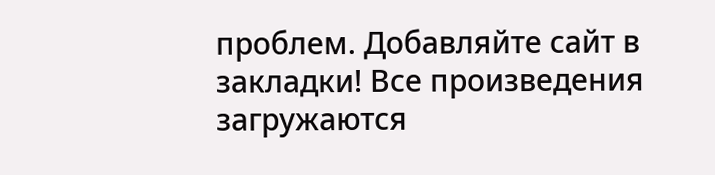проблем. Добавляйте сайт в закладки! Все произведения загружаются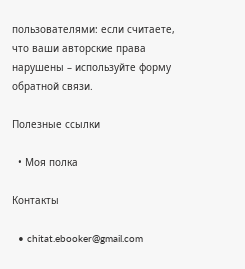пользователями: если считаете, что ваши авторские права нарушены – используйте форму обратной связи.

Полезные ссылки

  • Моя полка

Контакты

  • chitat.ebooker@gmail.com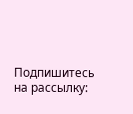Подпишитесь на рассылку: